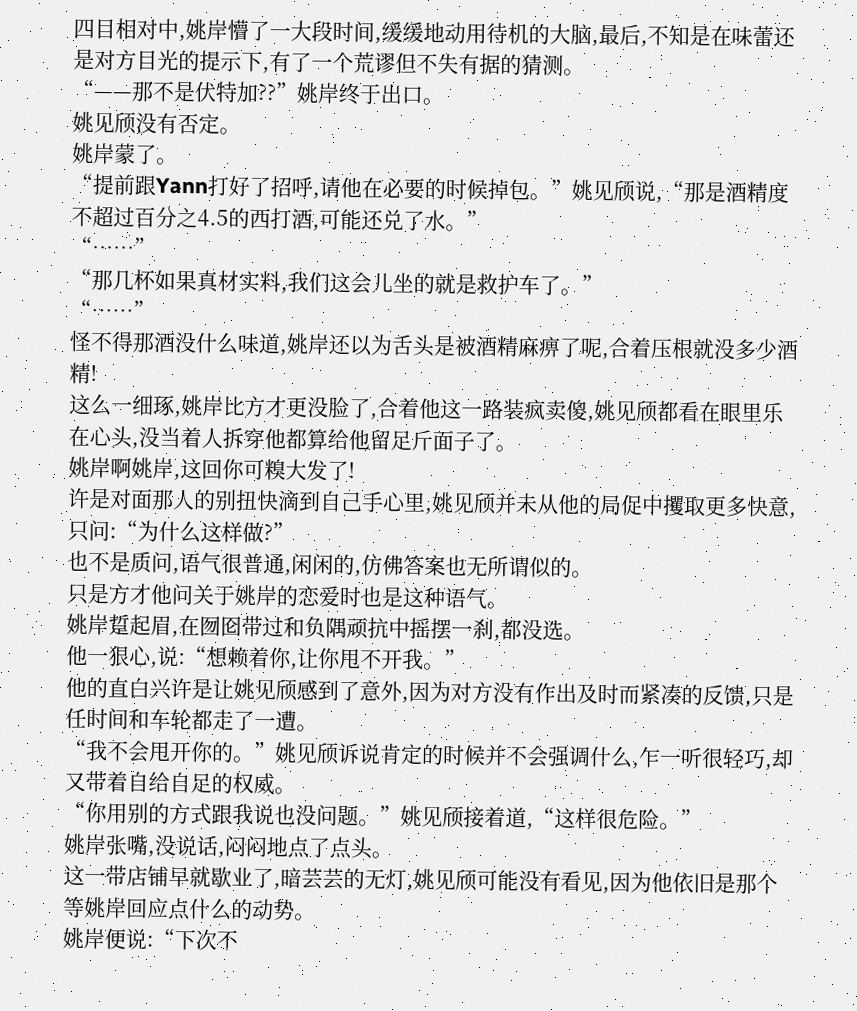四目相对中,姚岸懵了一大段时间,缓缓地动用待机的大脑,最后,不知是在味蕾还是对方目光的提示下,有了一个荒谬但不失有据的猜测。
“——那不是伏特加??”姚岸终于出口。
姚见颀没有否定。
姚岸蒙了。
“提前跟Yann打好了招呼,请他在必要的时候掉包。”姚见颀说,“那是酒精度不超过百分之4.5的西打酒,可能还兑了水。”
“……”
“那几杯如果真材实料,我们这会儿坐的就是救护车了。”
“……”
怪不得那酒没什么味道,姚岸还以为舌头是被酒精麻痹了呢,合着压根就没多少酒精!
这么一细琢,姚岸比方才更没脸了,合着他这一路装疯卖傻,姚见颀都看在眼里乐在心头,没当着人拆穿他都算给他留足斤面子了。
姚岸啊姚岸,这回你可糗大发了!
许是对面那人的别扭快滴到自己手心里,姚见颀并未从他的局促中攫取更多快意,只问:“为什么这样做?”
也不是质问,语气很普通,闲闲的,仿佛答案也无所谓似的。
只是方才他问关于姚岸的恋爱时也是这种语气。
姚岸踅起眉,在囫囵带过和负隅顽抗中摇摆一刹,都没选。
他一狠心,说:“想赖着你,让你甩不开我。”
他的直白兴许是让姚见颀感到了意外,因为对方没有作出及时而紧凑的反馈,只是任时间和车轮都走了一遭。
“我不会甩开你的。”姚见颀诉说肯定的时候并不会强调什么,乍一听很轻巧,却又带着自给自足的权威。
“你用别的方式跟我说也没问题。”姚见颀接着道,“这样很危险。”
姚岸张嘴,没说话,闷闷地点了点头。
这一带店铺早就歇业了,暗芸芸的无灯,姚见颀可能没有看见,因为他依旧是那个等姚岸回应点什么的动势。
姚岸便说:“下次不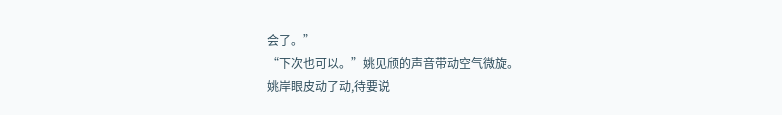会了。”
“下次也可以。”姚见颀的声音带动空气微旋。
姚岸眼皮动了动,待要说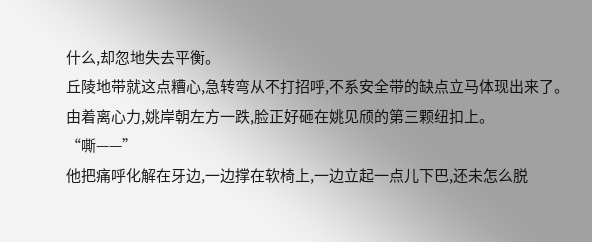什么,却忽地失去平衡。
丘陵地带就这点糟心,急转弯从不打招呼,不系安全带的缺点立马体现出来了。
由着离心力,姚岸朝左方一跌,脸正好砸在姚见颀的第三颗纽扣上。
“嘶——”
他把痛呼化解在牙边,一边撑在软椅上,一边立起一点儿下巴,还未怎么脱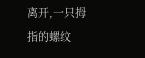离开,一只拇指的螺纹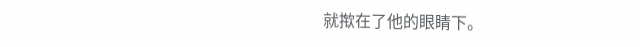就揿在了他的眼睛下。